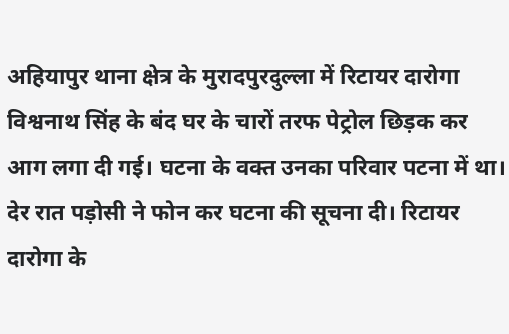अहियापुर थाना क्षेत्र के मुरादपुरदुल्ला में रिटायर दारोगा विश्वनाथ सिंह के बंद घर के चारों तरफ पेट्रोल छिड़क कर आग लगा दी गई। घटना के वक्त उनका परिवार पटना में था।
देर रात पड़ोसी ने फोन कर घटना की सूचना दी। रिटायर दारोगा के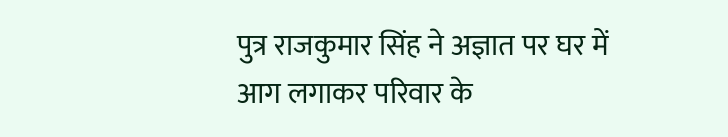पुत्र राजकुमार सिंह ने अज्ञात पर घर में आग लगाकर परिवार के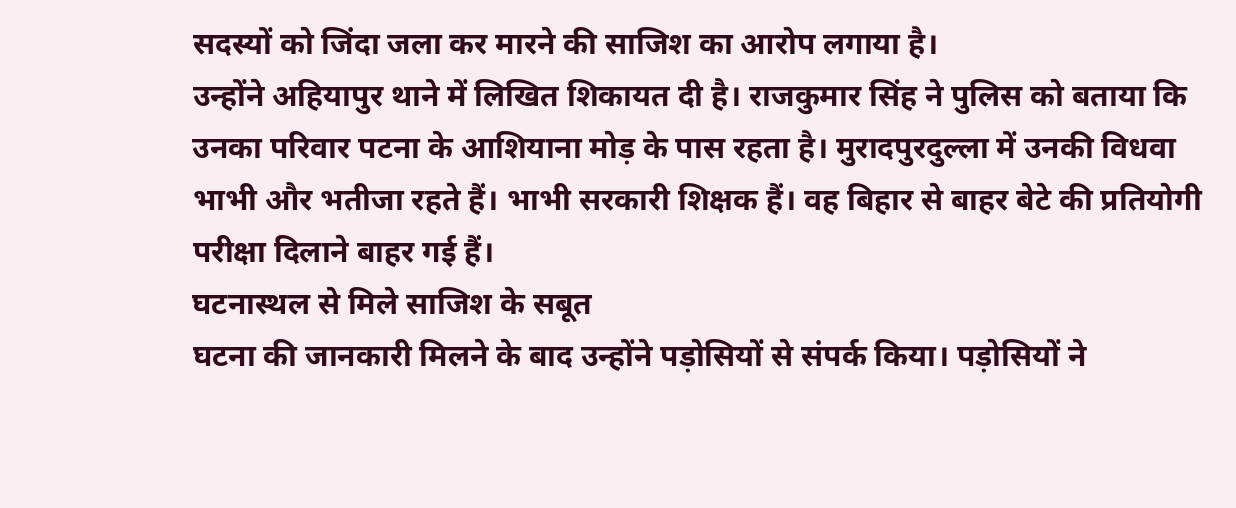सदस्यों को जिंदा जला कर मारने की साजिश का आरोप लगाया है।
उन्होंने अहियापुर थाने में लिखित शिकायत दी है। राजकुमार सिंह ने पुलिस को बताया कि उनका परिवार पटना के आशियाना मोड़ के पास रहता है। मुरादपुरदुल्ला में उनकी विधवा भाभी और भतीजा रहते हैं। भाभी सरकारी शिक्षक हैं। वह बिहार से बाहर बेटे की प्रतियोगी परीक्षा दिलाने बाहर गई हैं।
घटनास्थल से मिले साजिश के सबूत
घटना की जानकारी मिलने के बाद उन्होंने पड़ोसियों से संपर्क किया। पड़ोसियों ने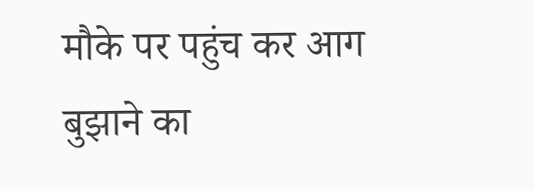मौके पर पहुंच कर आग बुझाने का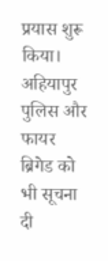प्रयास शुरू किया। अहियापुर पुलिस और फायर ब्रिगेड को भी सूचना दी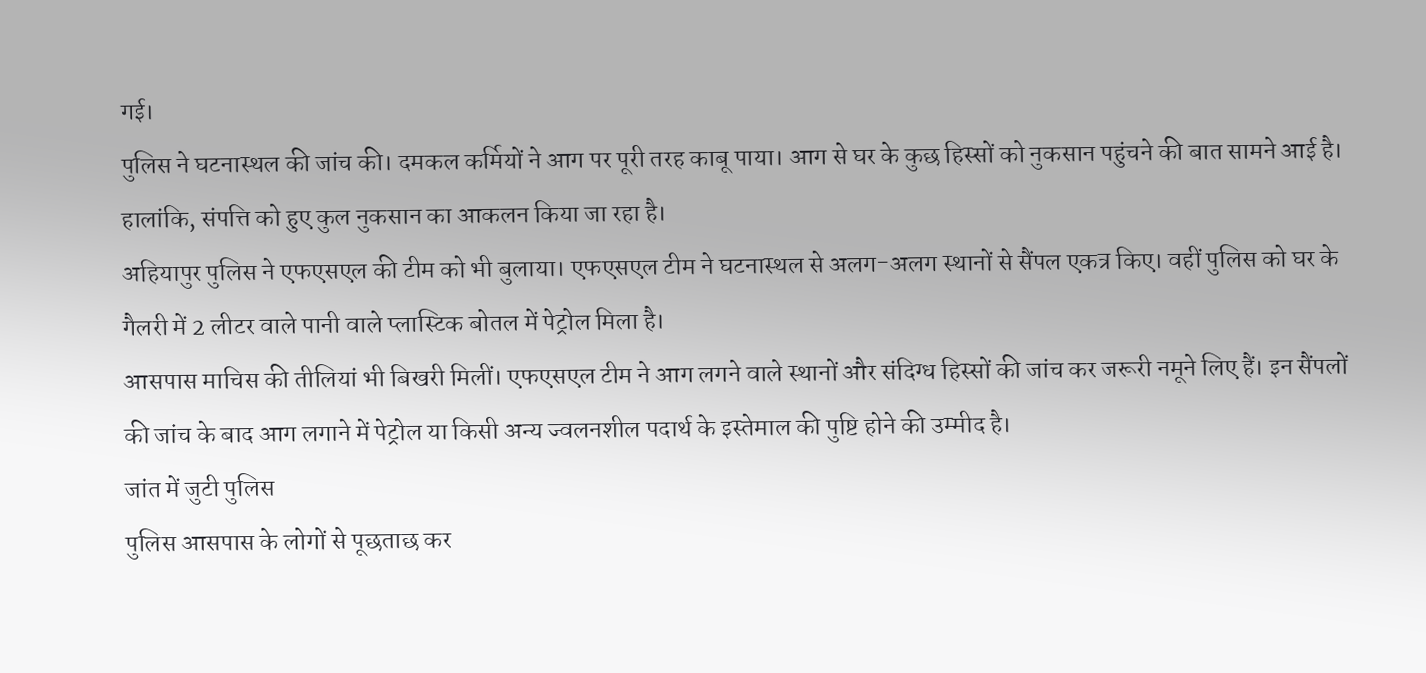गई।
पुलिस ने घटनास्थल की जांच की। दमकल कर्मियों ने आग पर पूरी तरह काबू पाया। आग से घर के कुछ हिस्सों को नुकसान पहुंचने की बात सामने आई है। हालांकि, संपत्ति को हुए कुल नुकसान का आकलन किया जा रहा है।
अहियापुर पुलिस ने एफएसएल की टीम को भी बुलाया। एफएसएल टीम ने घटनास्थल से अलग-अलग स्थानों से सैंपल एकत्र किए। वहीं पुलिस को घर के गैलरी में 2 लीटर वाले पानी वाले प्लास्टिक बोतल में पेट्रोल मिला है।
आसपास माचिस की तीलियां भी बिखरी मिलीं। एफएसएल टीम ने आग लगने वाले स्थानों और संदिग्ध हिस्सों की जांच कर जरूरी नमूने लिए हैं। इन सैंपलों की जांच के बाद आग लगाने में पेट्रोल या किसी अन्य ज्वलनशील पदार्थ के इस्तेमाल की पुष्टि होने की उम्मीद है।
जांत में जुटी पुलिस
पुलिस आसपास के लोगों से पूछताछ कर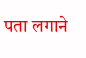पता लगाने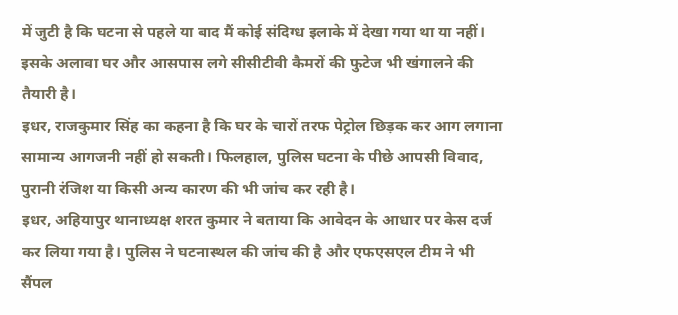में जुटी है कि घटना से पहले या बाद मैं कोई संदिग्ध इलाके में देखा गया था या नहीं। इसके अलावा घर और आसपास लगे सीसीटीवी कैमरों की फुटेज भी खंगालने की तैयारी है।
इधर, राजकुमार सिंह का कहना है कि घर के चारों तरफ पेट्रोल छिड़क कर आग लगाना सामान्य आगजनी नहीं हो सकती। फिलहाल, पुलिस घटना के पीछे आपसी विवाद, पुरानी रंजिश या किसी अन्य कारण की भी जांच कर रही है।
इधर, अहियापुर थानाध्यक्ष शरत कुमार ने बताया कि आवेदन के आधार पर केस दर्ज कर लिया गया है। पुलिस ने घटनास्थल की जांच की है और एफएसएल टीम ने भी सैंपल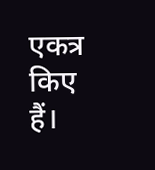एकत्र किए हैं।